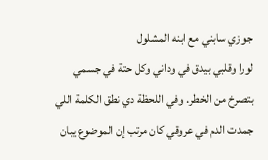جوزي سابني مع ابنه المشلول
لورا وقلبي بيدق في وداني وكل حتة في جسمي بتصرخ من الخطر. وفي اللحظة دي نطق الكلمة اللي جمدت الدم في عروقي كان مرتب إن الموضوع يبان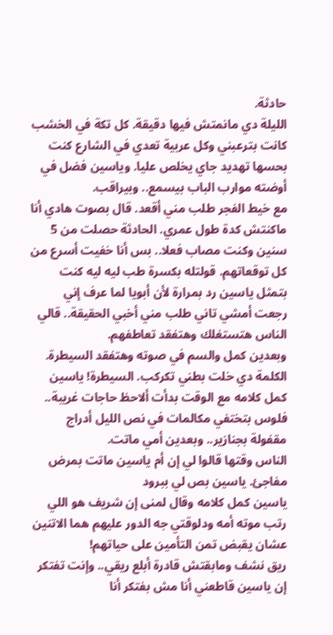حادثة.
الليلة دي مانمتش فيها دقيقة. كل تكة في الخشب كانت بترعبني وكل عربية تعدي في الشارع كنت بحسها تهديد جاي يخلص عليا. وياسين فضل في أوضته موارب الباب بيسمع.. وبيراقب.
مع خيط الفجر طلب مني أقعد. قال بصوت هادي أنا ماكنتش كدة طول عمري. الحادثة حصلت من 5 سنين وكنت مصاب فعلا.. بس أنا خفيت أسرع من كل توقعاتهم. قولتله بكسرة طب ليه ليه كنت بتمثل ياسين رد بمرارة لأن أبويا لما عرف إني رجعت أمشي تاني طلب مني أخبي الحقيقة.. قالي الناس هتستغلك وهتفقد تعاطفهم.
وبعدين كمل والسم في صوته وهتفقد السيطرة. الكلمة دي خلت بطني تكركب. السيطرة! ياسين كمل كلامه مع الوقت بدأت ألاحظ حاجات غريبة.. فلوس بتختفي مكالمات في نص الليل أدراج مقفولة بجنازير.. وبعدين أمي ماتت.
الناس وقتها قالوا لي إن أم ياسين ماتت بمرض مفاجئ. ياسين بص لي ببرود
ياسين كمل كلامه وقال لمنى إن شريف هو اللي رتب موته أمه ودلوقتي جه الدور عليهم هما الاتنين عشان يقبض تمن التأمين على حياتهم!
ريق نشف ومابقتش قادرة أبلع ريقي.. وإنت تفتكر إن ياسين قاطعني أنا مش بفتكر أنا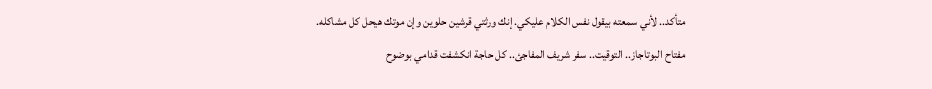متأكد.. لأني سمعته بيقول نفس الكلام عليكي. إنك ورثتي قرشين حلوين وإن موتك هيحل كل مشاكله.
مفتاح البوتاجاز.. التوقيت.. سفر شريف المفاجئ.. كل حاجة انكشفت قدامي بوضوح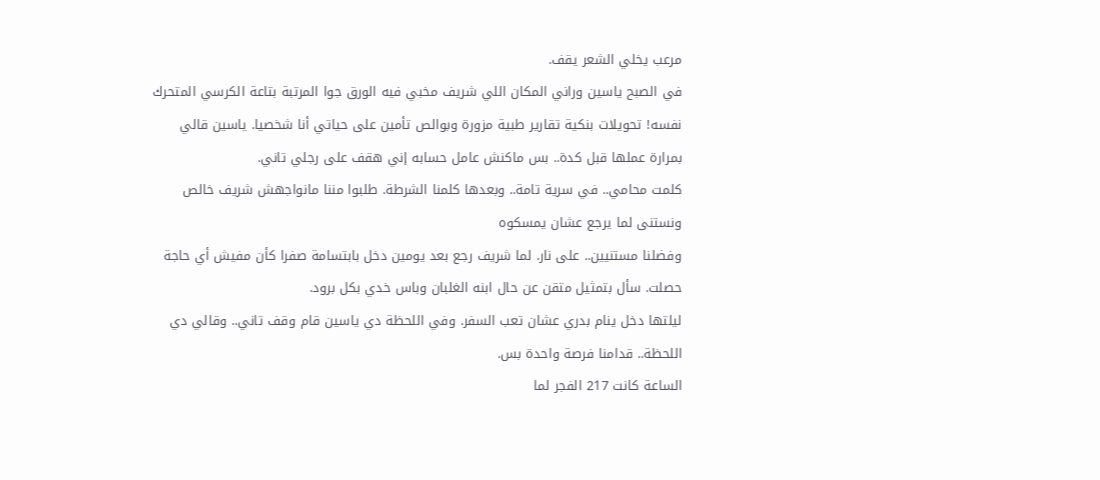مرعب يخلي الشعر يقف.
في الصبح ياسين وراني المكان اللي شريف مخبي فيه الورق جوا المرتبة بتاعة الكرسي المتحرك نفسه! تحويلات بنكية تقارير طبية مزورة وبوالص تأمين على حياتي أنا شخصيا. ياسين قالي بمرارة عملها قبل كدة.. بس ماكنش عامل حسابه إني هقف على رجلي تاني.
كلمت محامي.. في سرية تامة.. وبعدها كلمنا الشرطة. طلبوا مننا مانواجهش شريف خالص ونستنى لما يرجع عشان يمسكوه
وفضلنا مستنيين.. على نار. لما شريف رجع بعد يومين دخل بابتسامة صفرا كأن مفيش أي حاجة حصلت. سأل بتمثيل متقن عن حال ابنه الغلبان وباس خدي بكل برود.
ليلتها دخل ينام بدري عشان تعب السفر. وفي اللحظة دي ياسين قام وقف تاني.. وقالي دي اللحظة.. قدامنا فرصة واحدة بس.
الساعة كانت 217 الفجر لما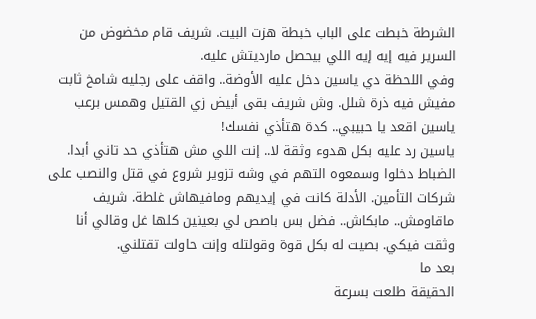الشرطة خبطت على الباب خبطة هزت البيت. شريف قام مخضوض من السرير فيه إيه إيه اللي بيحصل مارديتش عليه.
وفي اللحظة دي ياسين دخل عليه الأوضة.. واقف على رجليه شامخ ثابت مفيش فيه ذرة شلل. وش شريف بقى أبيض زي القتيل وهمس برعب ياسين اقعد يا حبيبي.. كدة هتأذي نفسك!
ياسين رد عليه بكل هدوء وثقة لا.. إنت اللي مش هتأذي حد تاني أبدا.
الضباط دخلوا وسمعوه التهم في وشه تزوير شروع في قتل والنصب على شركات التأمين. الأدلة كانت في إيديهم ومافيهاش غلطة. شريف ماقاومش.. مابكاش.. فضل بس باصص لي بعينين كلها غل وقالي أنا وثقت فيكي. بصيت له بكل قوة وقولتله وإنت حاولت تقتلني.
بعد ما
الحقيقة طلعت بسرعة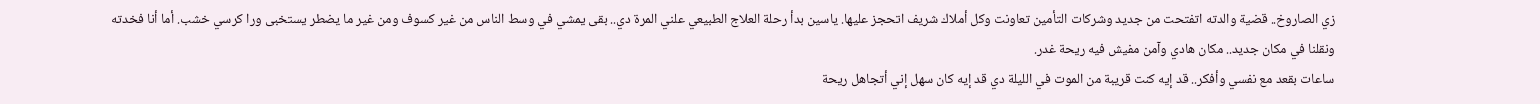زي الصاروخ.. قضية والدته اتفتحت من جديد وشركات التأمين تعاونت وكل أملاك شريف اتحجز عليها. ياسين بدأ رحلة العلاج الطبيعي علني المرة دي.. بقى يمشي في وسط الناس من غير كسوف ومن غير ما يضطر يستخبى ورا كرسي خشب. أما أنا فخدته ونقلنا في مكان جديد.. مكان هادي وآمن مفيش فيه ريحة غدر.
ساعات بقعد مع نفسي وأفكر.. قد إيه كنت قريبة من الموت في الليلة دي قد إيه كان سهل إني أتجاهل ريحة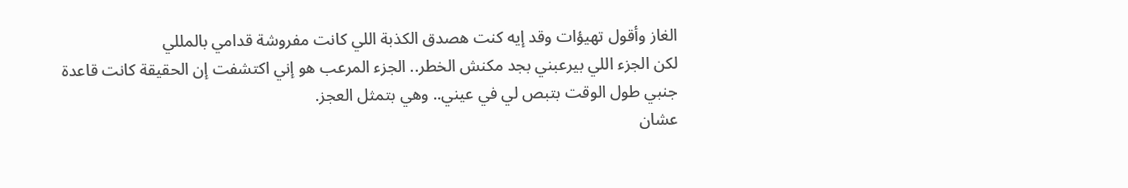الغاز وأقول تهيؤات وقد إيه كنت هصدق الكذبة اللي كانت مفروشة قدامي بالمللي
لكن الجزء اللي بيرعبني بجد مكنش الخطر.. الجزء المرعب هو إني اكتشفت إن الحقيقة كانت قاعدة جنبي طول الوقت بتبص لي في عيني.. وهي بتمثل العجز.
عشان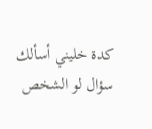كدة خليني أسألك سؤال لو الشخص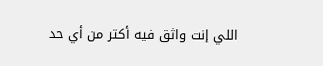اللي إنت واثق فيه أكتر من أي حد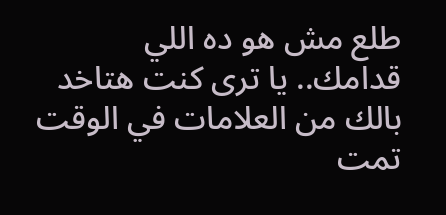طلع مش هو ده اللي قدامك.. يا ترى كنت هتاخد بالك من العلامات في الوقت
تمت